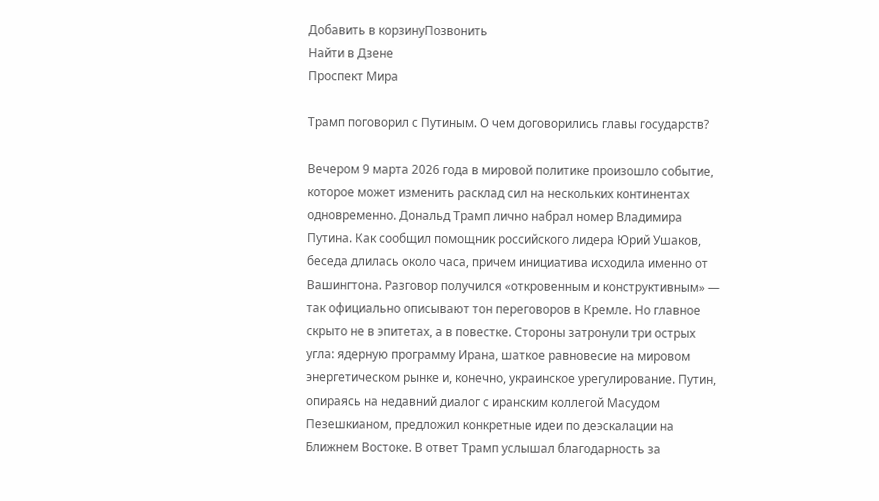Добавить в корзинуПозвонить
Найти в Дзене
Проспект Мира

Трамп поговорил с Путиным. О чем договорились главы государств?

Вечером 9 марта 2026 года в мировой политике произошло событие, которое может изменить расклад сил на нескольких континентах одновременно. Дональд Трамп лично набрал номер Владимира Путина. Как сообщил помощник российского лидера Юрий Ушаков, беседа длилась около часа, причем инициатива исходила именно от Вашингтона. Разговор получился «откровенным и конструктивным» — так официально описывают тон переговоров в Кремле. Но главное скрыто не в эпитетах, а в повестке. Стороны затронули три острых угла: ядерную программу Ирана, шаткое равновесие на мировом энергетическом рынке и, конечно, украинское урегулирование. Путин, опираясь на недавний диалог с иранским коллегой Масудом Пезешкианом, предложил конкретные идеи по деэскалации на Ближнем Востоке. В ответ Трамп услышал благодарность за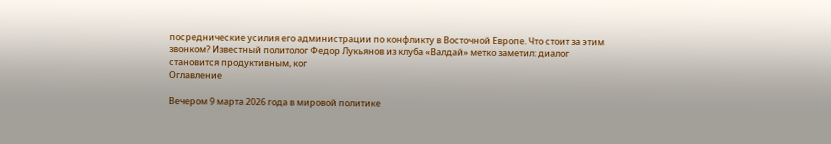посреднические усилия его администрации по конфликту в Восточной Европе. Что стоит за этим звонком? Известный политолог Федор Лукьянов из клуба «Валдай» метко заметил: диалог становится продуктивным, ког
Оглавление

Вечером 9 марта 2026 года в мировой политике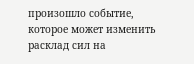произошло событие, которое может изменить расклад сил на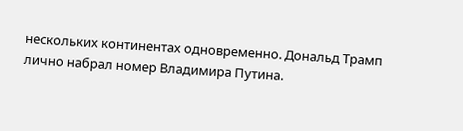нескольких континентах одновременно. Дональд Трамп лично набрал номер Владимира Путина.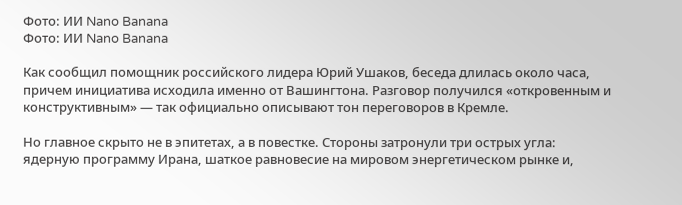Фото: ИИ Nano Banana
Фото: ИИ Nano Banana

Как сообщил помощник российского лидера Юрий Ушаков, беседа длилась около часа, причем инициатива исходила именно от Вашингтона. Разговор получился «откровенным и конструктивным» — так официально описывают тон переговоров в Кремле.

Но главное скрыто не в эпитетах, а в повестке. Стороны затронули три острых угла: ядерную программу Ирана, шаткое равновесие на мировом энергетическом рынке и,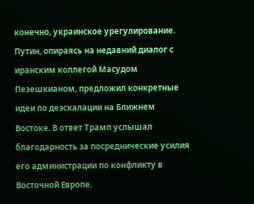конечно, украинское урегулирование. Путин, опираясь на недавний диалог с иранским коллегой Масудом Пезешкианом, предложил конкретные идеи по деэскалации на Ближнем Востоке. В ответ Трамп услышал благодарность за посреднические усилия его администрации по конфликту в Восточной Европе.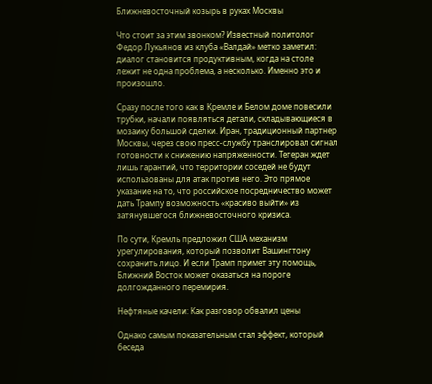Ближневосточный козырь в руках Москвы

Что стоит за этим звонком? Известный политолог Федор Лукьянов из клуба «Валдай» метко заметил: диалог становится продуктивным, когда на столе лежит не одна проблема, а несколько. Именно это и произошло.

Сразу после того как в Кремле и Белом доме повесили трубки, начали появляться детали, складывающиеся в мозаику большой сделки. Иран, традиционный партнер Москвы, через свою пресс-службу транслировал сигнал готовности к снижению напряженности. Тегеран ждет лишь гарантий, что территории соседей не будут использованы для атак против него. Это прямое указание на то, что российское посредничество может дать Трампу возможность «красиво выйти» из затянувшегося ближневосточного кризиса.

По сути, Кремль предложил США механизм урегулирования, который позволит Вашингтону сохранить лицо. И если Трамп примет эту помощь, Ближний Восток может оказаться на пороге долгожданного перемирия.

Нефтяные качели: Как разговор обвалил цены

Однако самым показательным стал эффект, который беседа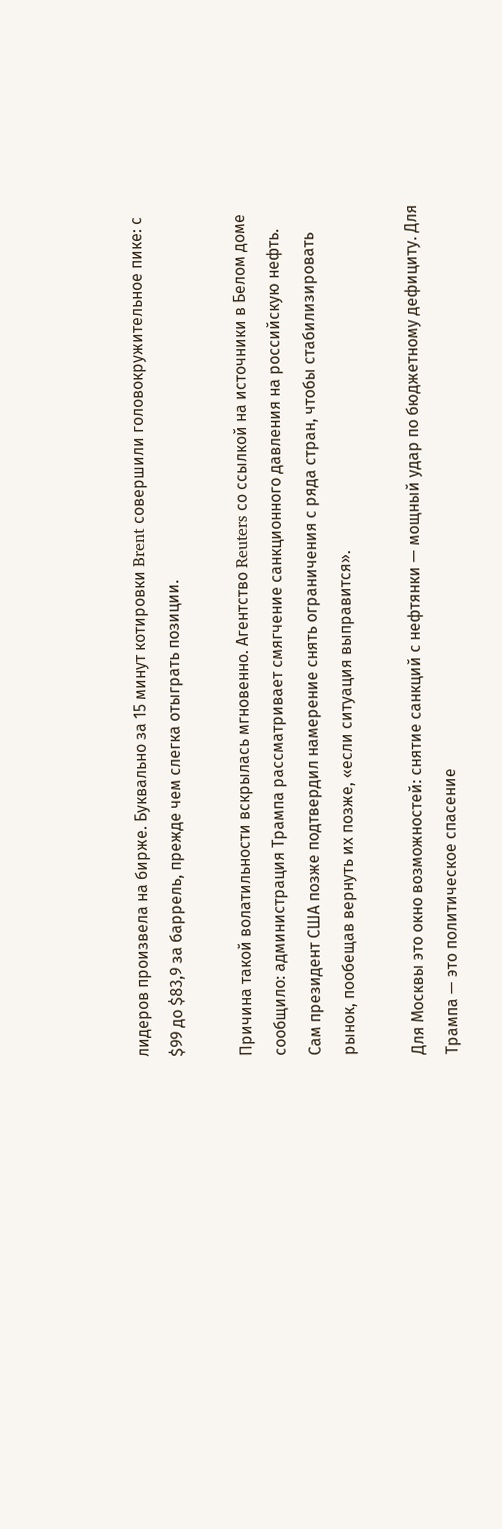лидеров произвела на бирже. Буквально за 15 минут котировки Brent совершили головокружительное пике: с $99 до $83,9 за баррель, прежде чем слегка отыграть позиции.

Причина такой волатильности вскрылась мгновенно. Агентство Reuters со ссылкой на источники в Белом доме сообщило: администрация Трампа рассматривает смягчение санкционного давления на российскую нефть. Сам президент США позже подтвердил намерение снять ограничения с ряда стран, чтобы стабилизировать рынок, пообещав вернуть их позже, «если ситуация выправится».

Для Москвы это окно возможностей: снятие санкций с нефтянки — мощный удар по бюджетному дефициту. Для Трампа — это политическое спасение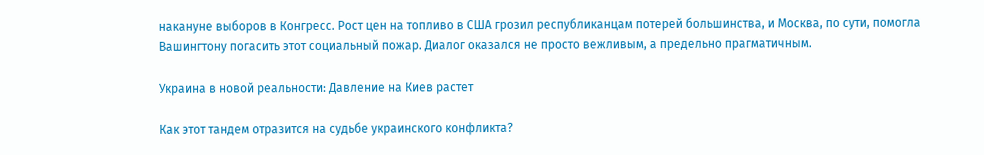накануне выборов в Конгресс. Рост цен на топливо в США грозил республиканцам потерей большинства, и Москва, по сути, помогла Вашингтону погасить этот социальный пожар. Диалог оказался не просто вежливым, а предельно прагматичным.

Украина в новой реальности: Давление на Киев растет

Как этот тандем отразится на судьбе украинского конфликта?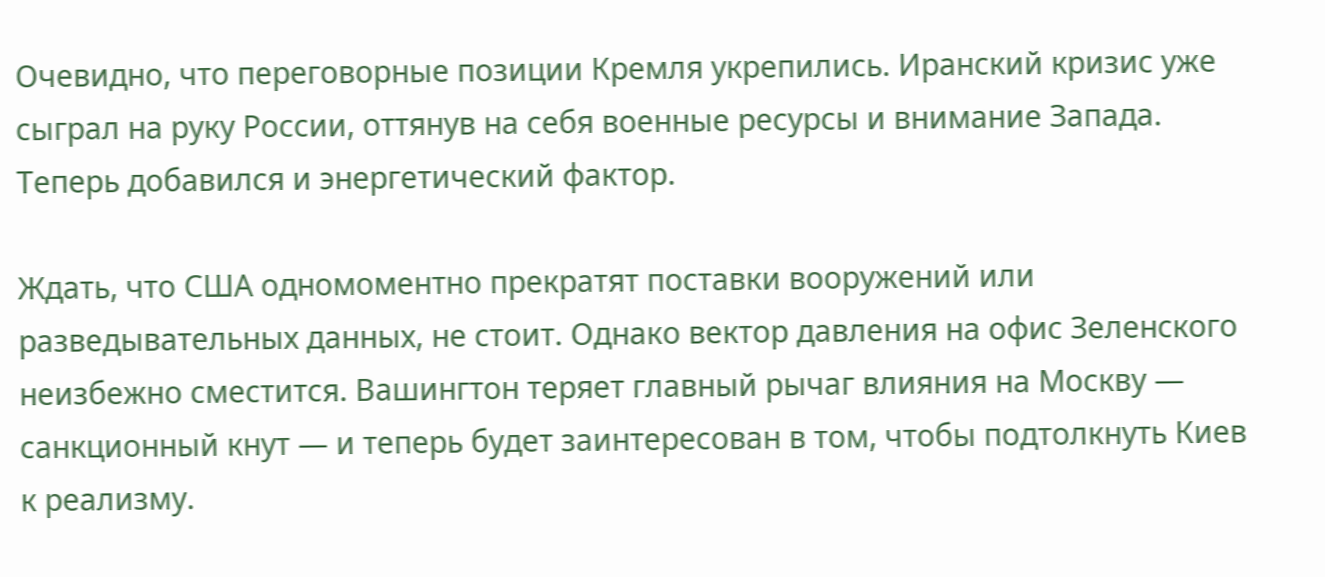Очевидно, что переговорные позиции Кремля укрепились. Иранский кризис уже сыграл на руку России, оттянув на себя военные ресурсы и внимание Запада. Теперь добавился и энергетический фактор.

Ждать, что США одномоментно прекратят поставки вооружений или разведывательных данных, не стоит. Однако вектор давления на офис Зеленского неизбежно сместится. Вашингтон теряет главный рычаг влияния на Москву — санкционный кнут — и теперь будет заинтересован в том, чтобы подтолкнуть Киев к реализму.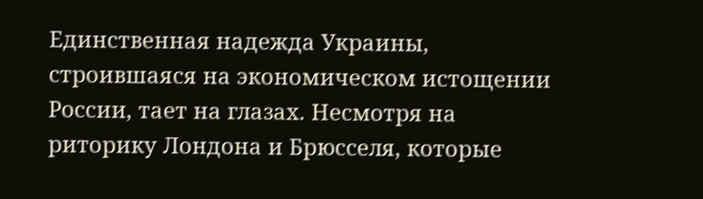Единственная надежда Украины, строившаяся на экономическом истощении России, тает на глазах. Несмотря на риторику Лондона и Брюсселя, которые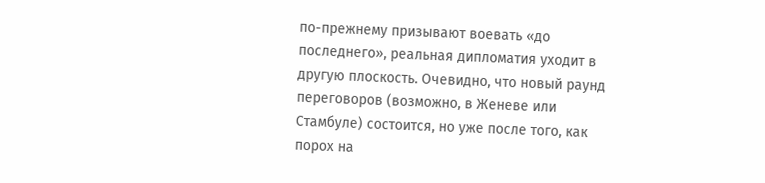по-прежнему призывают воевать «до последнего», реальная дипломатия уходит в другую плоскость. Очевидно, что новый раунд переговоров (возможно, в Женеве или Стамбуле) состоится, но уже после того, как порох на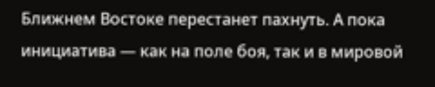Ближнем Востоке перестанет пахнуть. А пока инициатива — как на поле боя, так и в мировой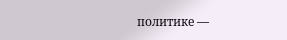политике —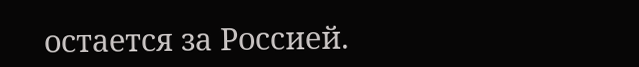остается за Россией.